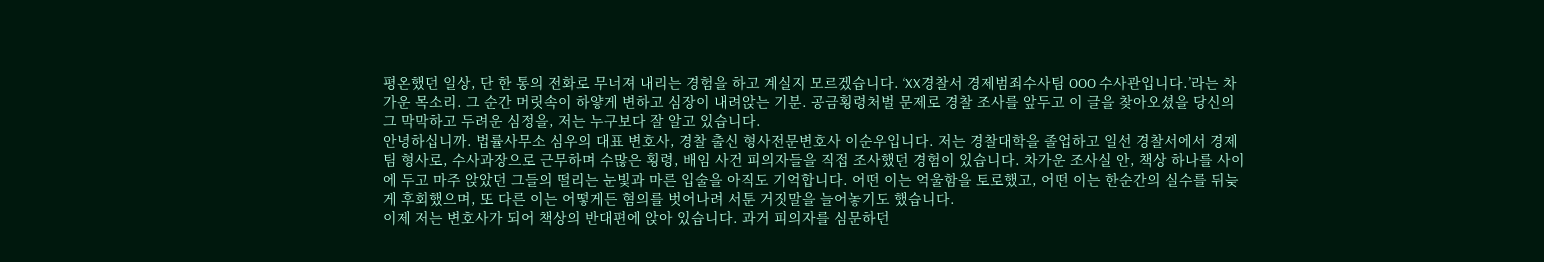평온했던 일상, 단 한 통의 전화로 무너져 내리는 경험을 하고 계실지 모르겠습니다. ‘XX경찰서 경제범죄수사팀 OOO 수사관입니다.’라는 차가운 목소리. 그 순간 머릿속이 하얗게 변하고 심장이 내려앉는 기분. 공금횡령처벌 문제로 경찰 조사를 앞두고 이 글을 찾아오셨을 당신의 그 막막하고 두려운 심정을, 저는 누구보다 잘 알고 있습니다.
안녕하십니까. 법률사무소 심우의 대표 변호사, 경찰 출신 형사전문변호사 이순우입니다. 저는 경찰대학을 졸업하고 일선 경찰서에서 경제팀 형사로, 수사과장으로 근무하며 수많은 횡령, 배임 사건 피의자들을 직접 조사했던 경험이 있습니다. 차가운 조사실 안, 책상 하나를 사이에 두고 마주 앉았던 그들의 떨리는 눈빛과 마른 입술을 아직도 기억합니다. 어떤 이는 억울함을 토로했고, 어떤 이는 한순간의 실수를 뒤늦게 후회했으며, 또 다른 이는 어떻게든 혐의를 벗어나려 서툰 거짓말을 늘어놓기도 했습니다.
이제 저는 변호사가 되어 책상의 반대편에 앉아 있습니다. 과거 피의자를 심문하던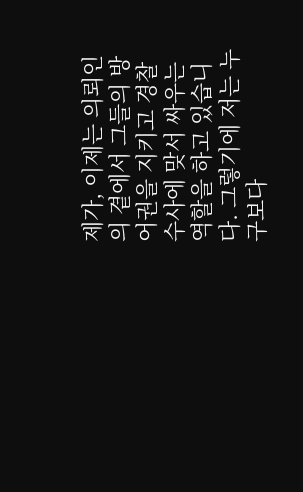제가, 이제는 의뢰인의 곁에서 그들의 방어권을 지키고 경찰 수사에 맞서 싸우는 역할을 하고 있습니다. 그렇기에 저는 누구보다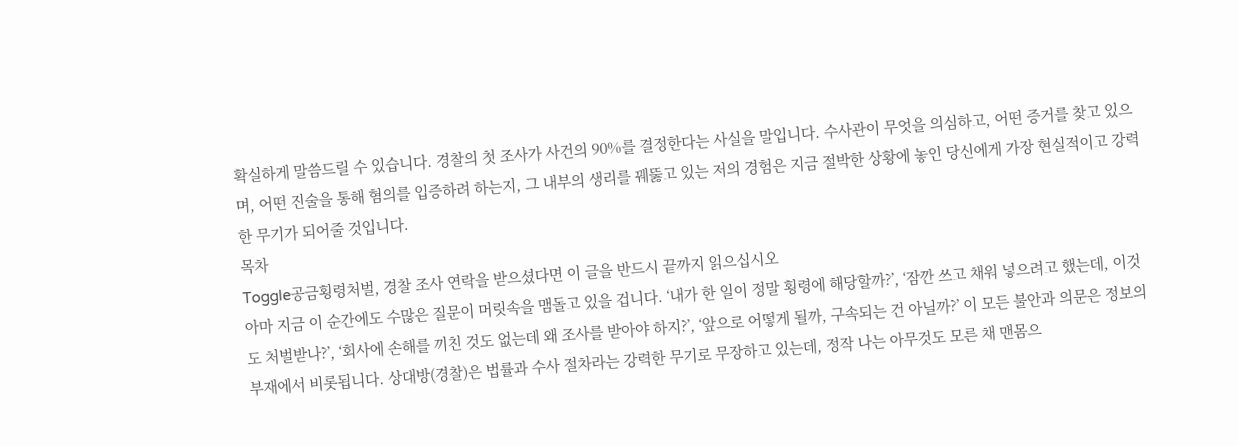확실하게 말씀드릴 수 있습니다. 경찰의 첫 조사가 사건의 90%를 결정한다는 사실을 말입니다. 수사관이 무엇을 의심하고, 어떤 증거를 찾고 있으며, 어떤 진술을 통해 혐의를 입증하려 하는지, 그 내부의 생리를 꿰뚫고 있는 저의 경험은 지금 절박한 상황에 놓인 당신에게 가장 현실적이고 강력한 무기가 되어줄 것입니다.
목차
Toggle공금횡령처벌, 경찰 조사 연락을 받으셨다면 이 글을 반드시 끝까지 읽으십시오
아마 지금 이 순간에도 수많은 질문이 머릿속을 맴돌고 있을 겁니다. ‘내가 한 일이 정말 횡령에 해당할까?’, ‘잠깐 쓰고 채워 넣으려고 했는데, 이것도 처벌받나?’, ‘회사에 손해를 끼친 것도 없는데 왜 조사를 받아야 하지?’, ‘앞으로 어떻게 될까, 구속되는 건 아닐까?’ 이 모든 불안과 의문은 정보의 부재에서 비롯됩니다. 상대방(경찰)은 법률과 수사 절차라는 강력한 무기로 무장하고 있는데, 정작 나는 아무것도 모른 채 맨몸으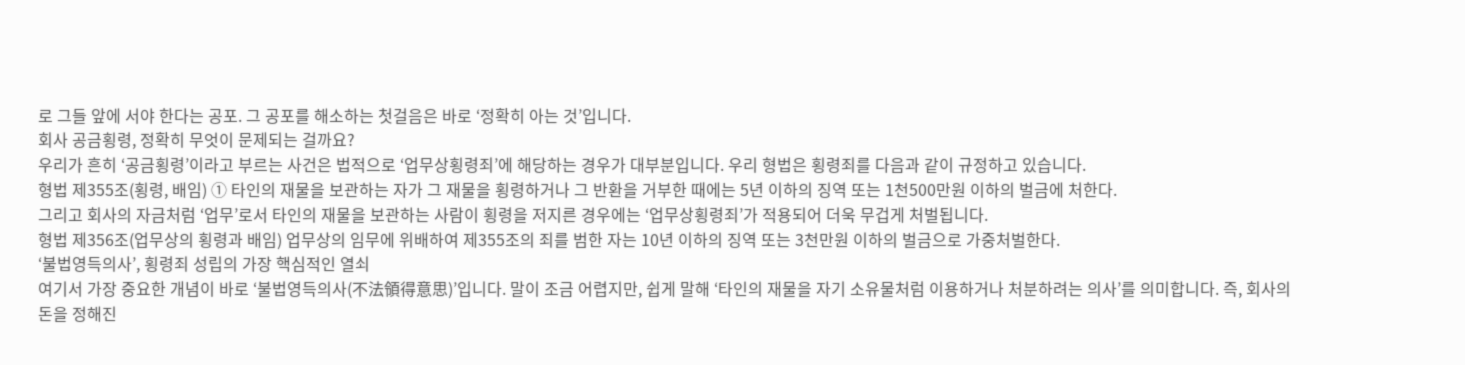로 그들 앞에 서야 한다는 공포. 그 공포를 해소하는 첫걸음은 바로 ‘정확히 아는 것’입니다.
회사 공금횡령, 정확히 무엇이 문제되는 걸까요?
우리가 흔히 ‘공금횡령’이라고 부르는 사건은 법적으로 ‘업무상횡령죄’에 해당하는 경우가 대부분입니다. 우리 형법은 횡령죄를 다음과 같이 규정하고 있습니다.
형법 제355조(횡령, 배임) ① 타인의 재물을 보관하는 자가 그 재물을 횡령하거나 그 반환을 거부한 때에는 5년 이하의 징역 또는 1천500만원 이하의 벌금에 처한다.
그리고 회사의 자금처럼 ‘업무’로서 타인의 재물을 보관하는 사람이 횡령을 저지른 경우에는 ‘업무상횡령죄’가 적용되어 더욱 무겁게 처벌됩니다.
형법 제356조(업무상의 횡령과 배임) 업무상의 임무에 위배하여 제355조의 죄를 범한 자는 10년 이하의 징역 또는 3천만원 이하의 벌금으로 가중처벌한다.
‘불법영득의사’, 횡령죄 성립의 가장 핵심적인 열쇠
여기서 가장 중요한 개념이 바로 ‘불법영득의사(不法領得意思)’입니다. 말이 조금 어렵지만, 쉽게 말해 ‘타인의 재물을 자기 소유물처럼 이용하거나 처분하려는 의사’를 의미합니다. 즉, 회사의 돈을 정해진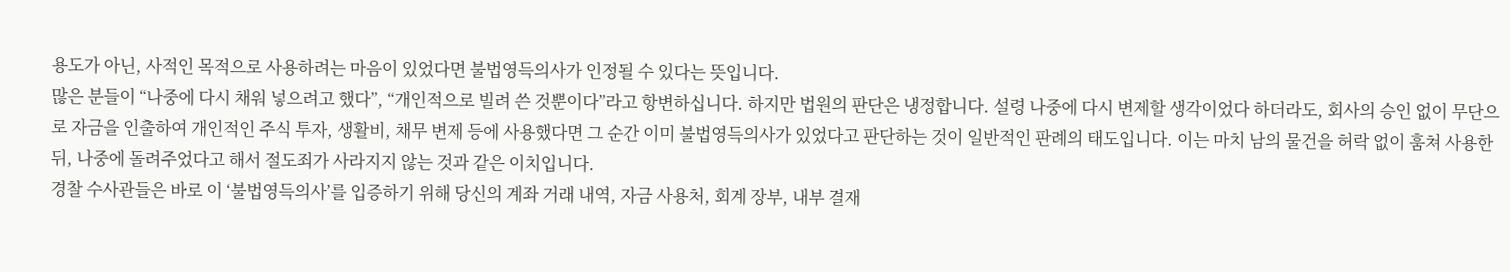용도가 아닌, 사적인 목적으로 사용하려는 마음이 있었다면 불법영득의사가 인정될 수 있다는 뜻입니다.
많은 분들이 “나중에 다시 채워 넣으려고 했다”, “개인적으로 빌려 쓴 것뿐이다”라고 항변하십니다. 하지만 법원의 판단은 냉정합니다. 설령 나중에 다시 변제할 생각이었다 하더라도, 회사의 승인 없이 무단으로 자금을 인출하여 개인적인 주식 투자, 생활비, 채무 변제 등에 사용했다면 그 순간 이미 불법영득의사가 있었다고 판단하는 것이 일반적인 판례의 태도입니다. 이는 마치 남의 물건을 허락 없이 훔쳐 사용한 뒤, 나중에 돌려주었다고 해서 절도죄가 사라지지 않는 것과 같은 이치입니다.
경찰 수사관들은 바로 이 ‘불법영득의사’를 입증하기 위해 당신의 계좌 거래 내역, 자금 사용처, 회계 장부, 내부 결재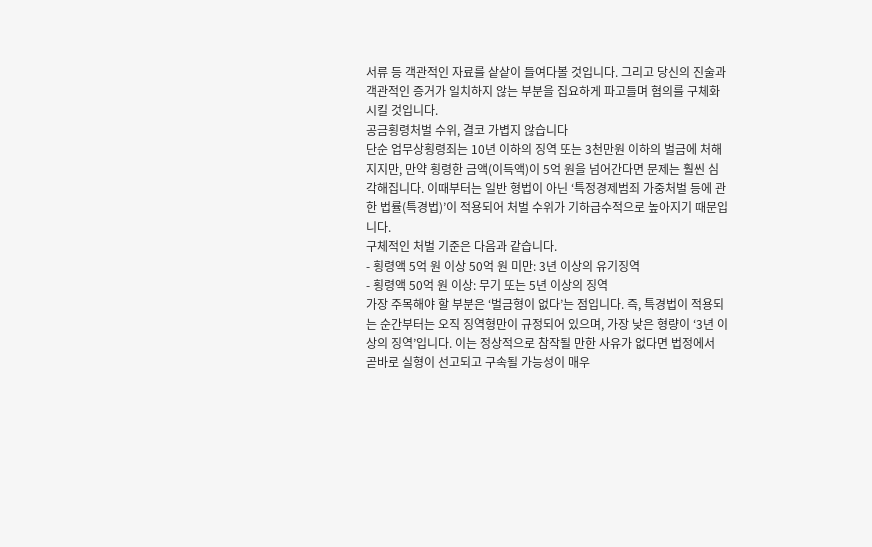서류 등 객관적인 자료를 샅샅이 들여다볼 것입니다. 그리고 당신의 진술과 객관적인 증거가 일치하지 않는 부분을 집요하게 파고들며 혐의를 구체화시킬 것입니다.
공금횡령처벌 수위, 결코 가볍지 않습니다
단순 업무상횡령죄는 10년 이하의 징역 또는 3천만원 이하의 벌금에 처해지지만, 만약 횡령한 금액(이득액)이 5억 원을 넘어간다면 문제는 훨씬 심각해집니다. 이때부터는 일반 형법이 아닌 ‘특정경제범죄 가중처벌 등에 관한 법률(특경법)’이 적용되어 처벌 수위가 기하급수적으로 높아지기 때문입니다.
구체적인 처벌 기준은 다음과 같습니다.
- 횡령액 5억 원 이상 50억 원 미만: 3년 이상의 유기징역
- 횡령액 50억 원 이상: 무기 또는 5년 이상의 징역
가장 주목해야 할 부분은 ‘벌금형이 없다’는 점입니다. 즉, 특경법이 적용되는 순간부터는 오직 징역형만이 규정되어 있으며, 가장 낮은 형량이 ‘3년 이상의 징역’입니다. 이는 정상적으로 참작될 만한 사유가 없다면 법정에서 곧바로 실형이 선고되고 구속될 가능성이 매우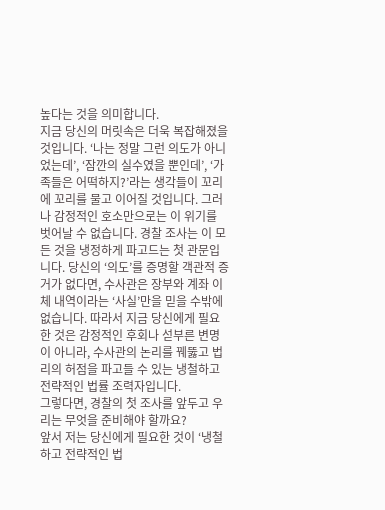높다는 것을 의미합니다.
지금 당신의 머릿속은 더욱 복잡해졌을 것입니다. ‘나는 정말 그런 의도가 아니었는데’, ‘잠깐의 실수였을 뿐인데’, ‘가족들은 어떡하지?’라는 생각들이 꼬리에 꼬리를 물고 이어질 것입니다. 그러나 감정적인 호소만으로는 이 위기를 벗어날 수 없습니다. 경찰 조사는 이 모든 것을 냉정하게 파고드는 첫 관문입니다. 당신의 ‘의도’를 증명할 객관적 증거가 없다면, 수사관은 장부와 계좌 이체 내역이라는 ‘사실’만을 믿을 수밖에 없습니다. 따라서 지금 당신에게 필요한 것은 감정적인 후회나 섣부른 변명이 아니라, 수사관의 논리를 꿰뚫고 법리의 허점을 파고들 수 있는 냉철하고 전략적인 법률 조력자입니다.
그렇다면, 경찰의 첫 조사를 앞두고 우리는 무엇을 준비해야 할까요?
앞서 저는 당신에게 필요한 것이 ‘냉철하고 전략적인 법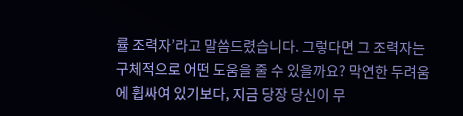률 조력자’라고 말씀드렸습니다. 그렇다면 그 조력자는 구체적으로 어떤 도움을 줄 수 있을까요? 막연한 두려움에 휩싸여 있기보다, 지금 당장 당신이 무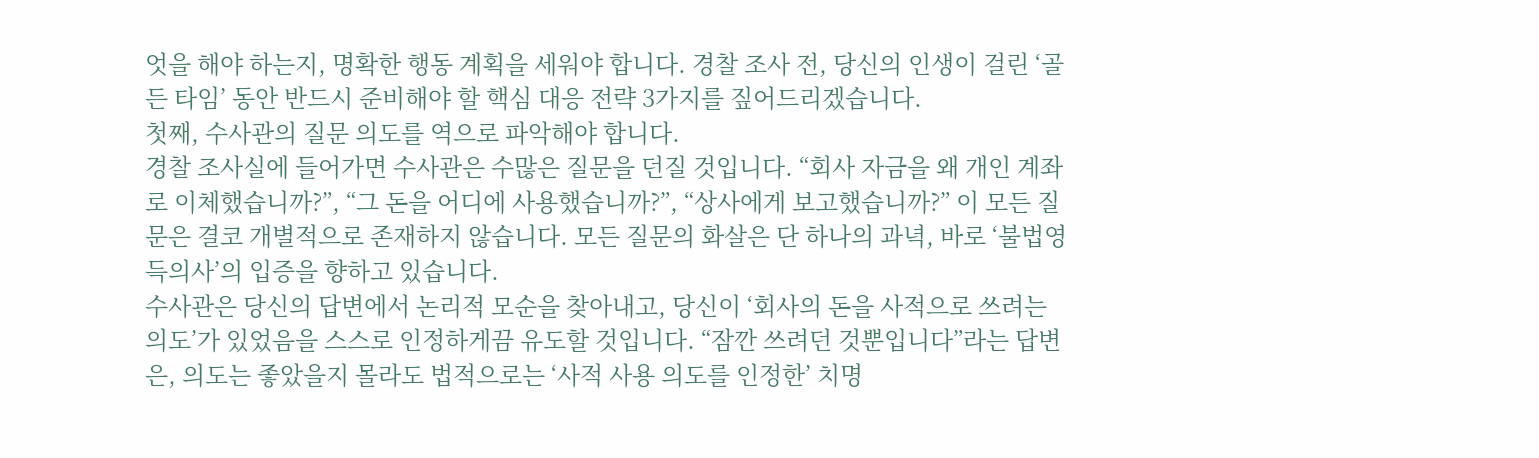엇을 해야 하는지, 명확한 행동 계획을 세워야 합니다. 경찰 조사 전, 당신의 인생이 걸린 ‘골든 타임’ 동안 반드시 준비해야 할 핵심 대응 전략 3가지를 짚어드리겠습니다.
첫째, 수사관의 질문 의도를 역으로 파악해야 합니다.
경찰 조사실에 들어가면 수사관은 수많은 질문을 던질 것입니다. “회사 자금을 왜 개인 계좌로 이체했습니까?”, “그 돈을 어디에 사용했습니까?”, “상사에게 보고했습니까?” 이 모든 질문은 결코 개별적으로 존재하지 않습니다. 모든 질문의 화살은 단 하나의 과녁, 바로 ‘불법영득의사’의 입증을 향하고 있습니다.
수사관은 당신의 답변에서 논리적 모순을 찾아내고, 당신이 ‘회사의 돈을 사적으로 쓰려는 의도’가 있었음을 스스로 인정하게끔 유도할 것입니다. “잠깐 쓰려던 것뿐입니다”라는 답변은, 의도는 좋았을지 몰라도 법적으로는 ‘사적 사용 의도를 인정한’ 치명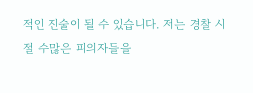적인 진술이 될 수 있습니다. 저는 경찰 시절 수많은 피의자들을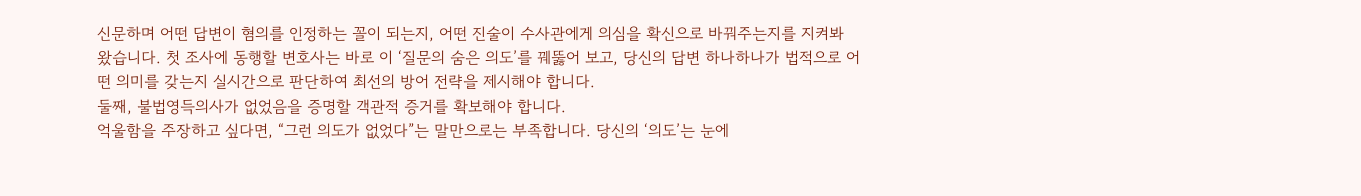신문하며 어떤 답변이 혐의를 인정하는 꼴이 되는지, 어떤 진술이 수사관에게 의심을 확신으로 바꿔주는지를 지켜봐 왔습니다. 첫 조사에 동행할 변호사는 바로 이 ‘질문의 숨은 의도’를 꿰뚫어 보고, 당신의 답변 하나하나가 법적으로 어떤 의미를 갖는지 실시간으로 판단하여 최선의 방어 전략을 제시해야 합니다.
둘째, 불법영득의사가 없었음을 증명할 객관적 증거를 확보해야 합니다.
억울함을 주장하고 싶다면, “그런 의도가 없었다”는 말만으로는 부족합니다. 당신의 ‘의도’는 눈에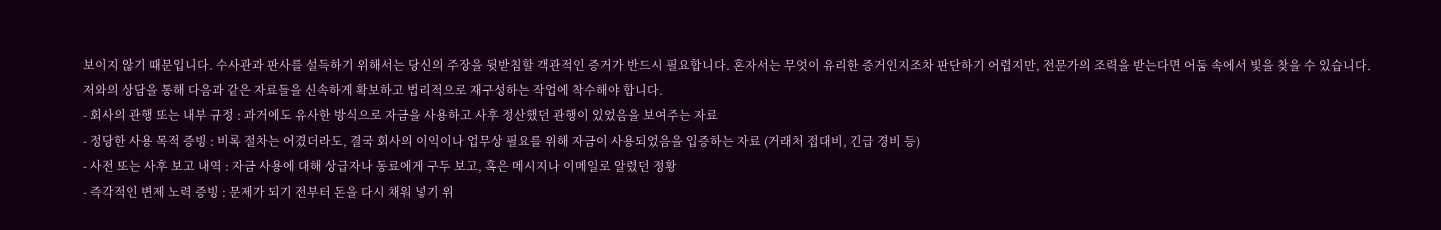보이지 않기 때문입니다. 수사관과 판사를 설득하기 위해서는 당신의 주장을 뒷받침할 객관적인 증거가 반드시 필요합니다. 혼자서는 무엇이 유리한 증거인지조차 판단하기 어렵지만, 전문가의 조력을 받는다면 어둠 속에서 빛을 찾을 수 있습니다.
저와의 상담을 통해 다음과 같은 자료들을 신속하게 확보하고 법리적으로 재구성하는 작업에 착수해야 합니다.
- 회사의 관행 또는 내부 규정 : 과거에도 유사한 방식으로 자금을 사용하고 사후 정산했던 관행이 있었음을 보여주는 자료
- 정당한 사용 목적 증빙 : 비록 절차는 어겼더라도, 결국 회사의 이익이나 업무상 필요를 위해 자금이 사용되었음을 입증하는 자료 (거래처 접대비, 긴급 경비 등)
- 사전 또는 사후 보고 내역 : 자금 사용에 대해 상급자나 동료에게 구두 보고, 혹은 메시지나 이메일로 알렸던 정황
- 즉각적인 변제 노력 증빙 : 문제가 되기 전부터 돈을 다시 채워 넣기 위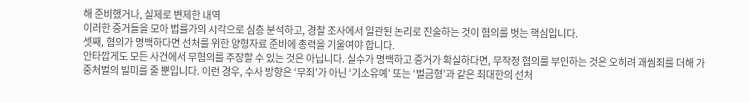해 준비했거나, 실제로 변제한 내역
이러한 증거들을 모아 법률가의 시각으로 심층 분석하고, 경찰 조사에서 일관된 논리로 진술하는 것이 혐의를 벗는 핵심입니다.
셋째, 혐의가 명백하다면 선처를 위한 양형자료 준비에 총력을 기울여야 합니다.
안타깝게도 모든 사건에서 무혐의를 주장할 수 있는 것은 아닙니다. 실수가 명백하고 증거가 확실하다면, 무작정 혐의를 부인하는 것은 오히려 괘씸죄를 더해 가중처벌의 빌미를 줄 뿐입니다. 이런 경우, 수사 방향은 ‘무죄’가 아닌 ‘기소유예’ 또는 ‘벌금형’과 같은 최대한의 선처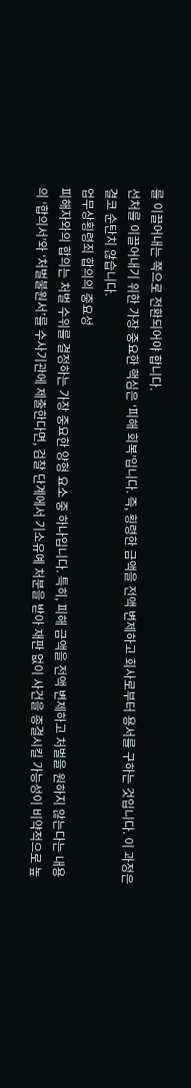를 이끌어내는 쪽으로 전환되어야 합니다.
선처를 이끌어내기 위한 가장 중요한 핵심은 ‘피해 회복’입니다. 즉, 횡령한 금액을 전액 변제하고 회사로부터 용서를 구하는 것입니다. 이 과정은 결코 순탄치 않습니다.
업무상횡령죄 합의의 중요성
피해자와의 합의는 처벌 수위를 결정하는 가장 중요한 양형 요소 중 하나입니다. 특히, 피해 금액을 전액 변제하고 처벌을 원하지 않는다는 내용의 ‘합의서’와 ‘처벌불원서’를 수사기관에 제출한다면, 검찰 단계에서 기소유예 처분을 받아 재판 없이 사건을 종결시킬 가능성이 비약적으로 높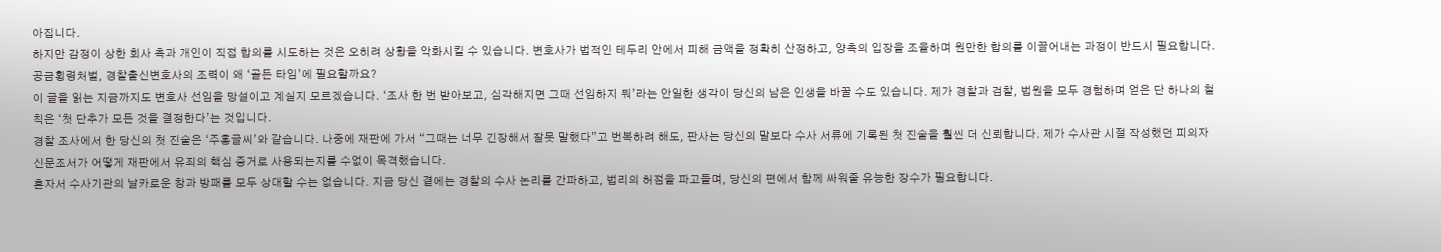아집니다.
하지만 감정이 상한 회사 측과 개인이 직접 합의를 시도하는 것은 오히려 상황을 악화시킬 수 있습니다. 변호사가 법적인 테두리 안에서 피해 금액을 정확히 산정하고, 양측의 입장을 조율하며 원만한 합의를 이끌어내는 과정이 반드시 필요합니다.
공금횡령처벌, 경찰출신변호사의 조력이 왜 ‘골든 타임’에 필요할까요?
이 글을 읽는 지금까지도 변호사 선임을 망설이고 계실지 모르겠습니다. ‘조사 한 번 받아보고, 심각해지면 그때 선임하지 뭐’라는 안일한 생각이 당신의 남은 인생을 바꿀 수도 있습니다. 제가 경찰과 검찰, 법원을 모두 경험하며 얻은 단 하나의 철칙은 ‘첫 단추가 모든 것을 결정한다’는 것입니다.
경찰 조사에서 한 당신의 첫 진술은 ‘주홍글씨’와 같습니다. 나중에 재판에 가서 “그때는 너무 긴장해서 잘못 말했다”고 번복하려 해도, 판사는 당신의 말보다 수사 서류에 기록된 첫 진술을 훨씬 더 신뢰합니다. 제가 수사관 시절 작성했던 피의자신문조서가 어떻게 재판에서 유죄의 핵심 증거로 사용되는지를 수없이 목격했습니다.
혼자서 수사기관의 날카로운 창과 방패를 모두 상대할 수는 없습니다. 지금 당신 곁에는 경찰의 수사 논리를 간파하고, 법리의 허점을 파고들며, 당신의 편에서 함께 싸워줄 유능한 장수가 필요합니다.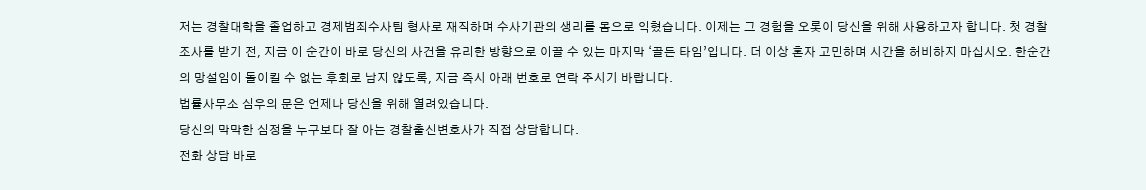저는 경찰대학을 졸업하고 경제범죄수사팀 형사로 재직하며 수사기관의 생리를 몸으로 익혔습니다. 이제는 그 경험을 오롯이 당신을 위해 사용하고자 합니다. 첫 경찰 조사를 받기 전, 지금 이 순간이 바로 당신의 사건을 유리한 방향으로 이끌 수 있는 마지막 ‘골든 타임’입니다. 더 이상 혼자 고민하며 시간을 허비하지 마십시오. 한순간의 망설임이 돌이킬 수 없는 후회로 남지 않도록, 지금 즉시 아래 번호로 연락 주시기 바랍니다.
법률사무소 심우의 문은 언제나 당신을 위해 열려있습니다.
당신의 막막한 심정을 누구보다 잘 아는 경찰출신변호사가 직접 상담합니다.
전화 상담 바로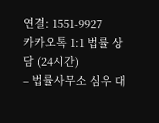연결: 1551-9927
카카오톡 1:1 법률 상담 (24시간)
– 법률사무소 심우 대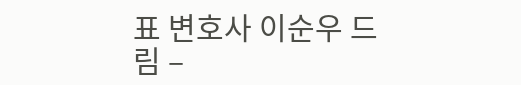표 변호사 이순우 드림 –